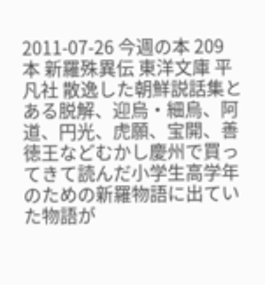2011-07-26 今週の本 209 本 新羅殊異伝 東洋文庫 平凡社 散逸した朝鮮説話集とある脱解、迎烏・細烏、阿道、円光、虎願、宝開、善徳王などむかし慶州で買ってきて読んだ小学生高学年のための新羅物語に出ていた物語が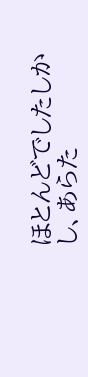ほとんどでしたしかし、あらた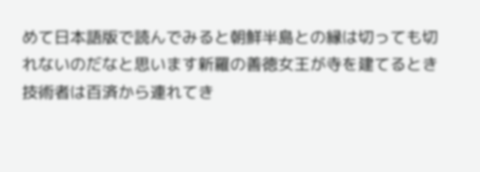めて日本語版で読んでみると朝鮮半島との縁は切っても切れないのだなと思います新羅の善徳女王が寺を建てるとき技術者は百済から連れてき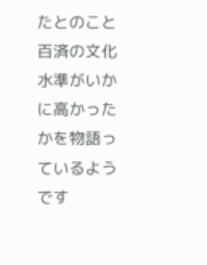たとのこと百済の文化水準がいかに高かったかを物語っているようです